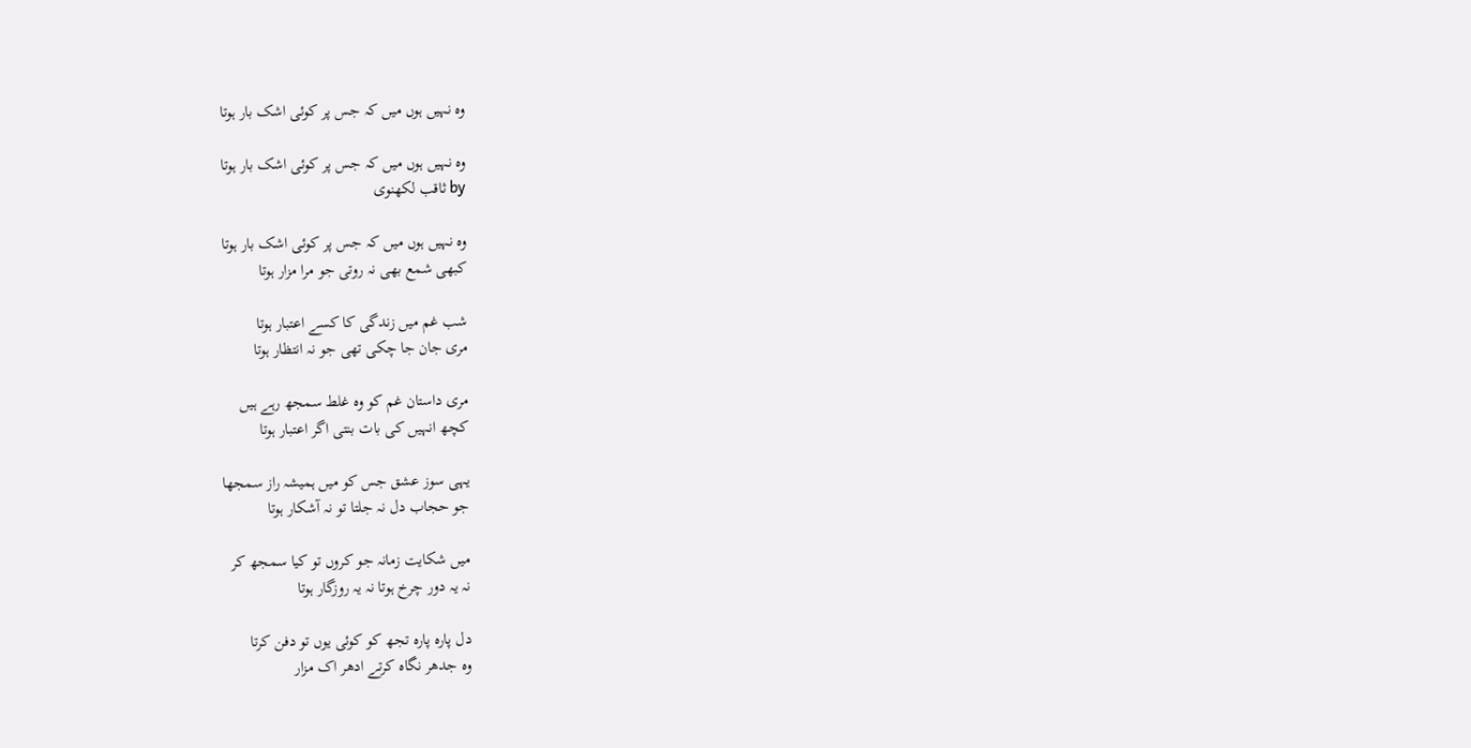وہ نہیں ہوں میں کہ جس پر کوئی اشک بار ہوتا

وہ نہیں ہوں میں کہ جس پر کوئی اشک بار ہوتا
by ثاقب لکھنوی

وہ نہیں ہوں میں کہ جس پر کوئی اشک بار ہوتا
کبھی شمع بھی نہ روتی جو مرا مزار ہوتا

شب غم میں زندگی کا کسے اعتبار ہوتا
مری جان جا چکی تھی جو نہ انتظار ہوتا

مری داستان غم کو وہ غلط سمجھ رہے ہیں
کچھ انہیں کی بات بنتی اگر اعتبار ہوتا

یہی سوز عشق جس کو میں ہمیشہ راز سمجھا
جو حجاب دل نہ جلتا تو نہ آشکار ہوتا

میں شکایت زمانہ جو کروں تو کیا سمجھ کر
نہ یہ دور چرخ ہوتا نہ یہ روزگار ہوتا

دل پارہ پارہ تجھ کو کوئی یوں تو دفن کرتا
وہ جدھر نگاہ کرتے ادھر اک مزار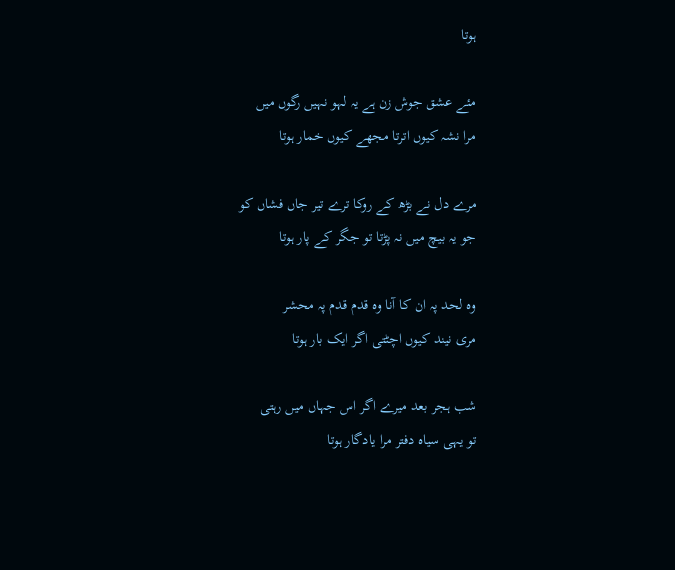ہوتا

مئے عشق جوش زن ہے یہ لہو نہیں رگوں میں
مرا نشہ کیوں اترتا مجھے کیوں خمار ہوتا

مرے دل نے بڑھ کے روکا ترے تیر جاں فشاں کو
جو یہ بیچ میں نہ پڑتا تو جگر کے پار ہوتا

وہ لحد پہ ان کا آنا وہ قدم قدم پہ محشر
مری نیند کیوں اچٹتی اگر ایک بار ہوتا

شب ہجر بعد میرے اگر اس جہاں میں رہتی
تو یہی سیاہ دفتر مرا یادگار ہوتا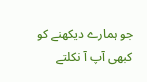جو ہمارے دیکھنے کو کبھی آپ آ نکلتے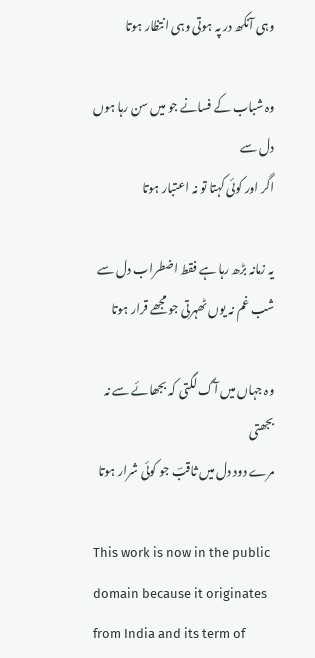وہی آنکھ در پہ ہوتی وہی انتظار ہوتا

وہ شباب کے فسانے جو میں سن رہا ہوں دل سے
اگر اور کوئی کہتا تو نہ اعتبار ہوتا

یہ زمانہ بڑھ رہا ہے فقط اضطراب دل سے
شب غم نہ یوں ٹھہرتی جو مجھے قرار ہوتا

وہ جہاں میں آگ لگتی کہ بجھائے سے نہ بجھتی
مرے دود دل میں ثاقبؔ جو کوئی شرار ہوتا

This work is now in the public domain because it originates from India and its term of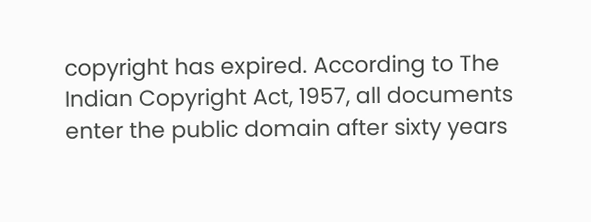copyright has expired. According to The Indian Copyright Act, 1957, all documents enter the public domain after sixty years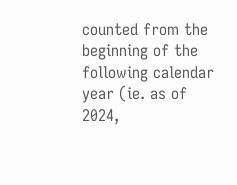counted from the beginning of the following calendar year (ie. as of 2024,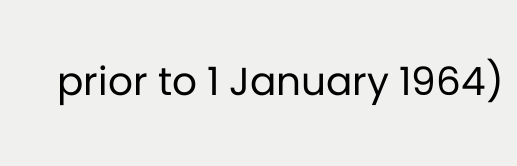prior to 1 January 1964)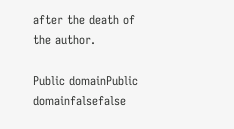after the death of the author.

Public domainPublic domainfalsefalse